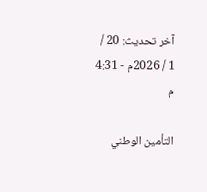آخر تحديث: 20 / 1 / 2026م - 4:31 م

التأمين الوطني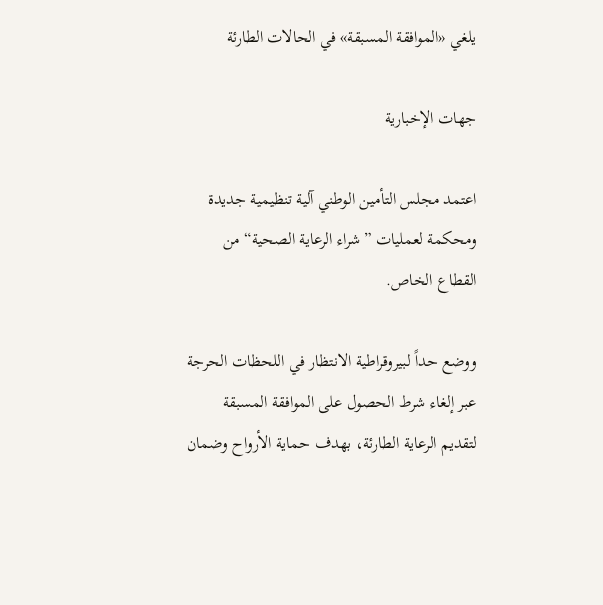يلغي «الموافقة المسبقة» في الحالات الطارئة

جهات الإخبارية

اعتمد مجلس التأمين الوطني آلية تنظيمية جديدة ومحكمة لعمليات ”شراء الرعاية الصحية“ من القطاع الخاص.

ووضع حداً لبيروقراطية الانتظار في اللحظات الحرجة عبر إلغاء شرط الحصول على الموافقة المسبقة لتقديم الرعاية الطارئة، بهدف حماية الأرواح وضمان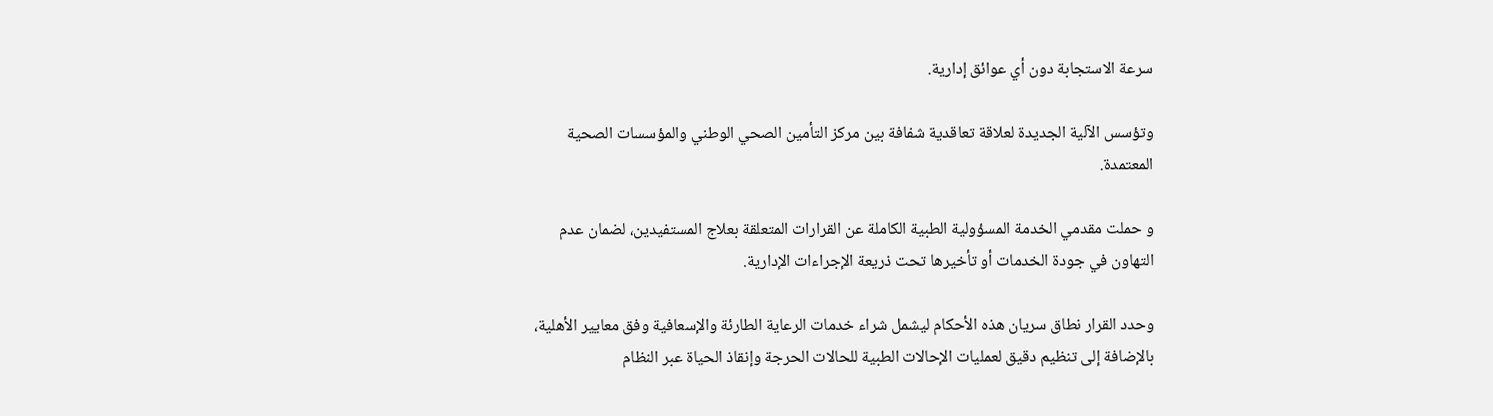سرعة الاستجابة دون أي عوائق إدارية.

وتؤسس الآلية الجديدة لعلاقة تعاقدية شفافة بين مركز التأمين الصحي الوطني والمؤسسات الصحية المعتمدة.

و حملت مقدمي الخدمة المسؤولية الطبية الكاملة عن القرارات المتعلقة بعلاج المستفيدين، لضمان عدم التهاون في جودة الخدمات أو تأخيرها تحت ذريعة الإجراءات الإدارية.

وحدد القرار نطاق سريان هذه الأحكام ليشمل شراء خدمات الرعاية الطارئة والإسعافية وفق معايير الأهلية، بالإضافة إلى تنظيم دقيق لعمليات الإحالات الطبية للحالات الحرجة وإنقاذ الحياة عبر النظام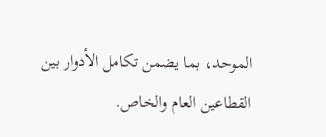الموحد، بما يضمن تكامل الأدوار بين القطاعين العام والخاص.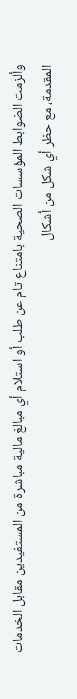وألزمت الضوابط المؤسسات الصحية بامتناع تام عن طلب أو استلام أي مبالغ مالية مباشرة من المستفيدين مقابل الخدمات المقدمة، مع حظر أي شكل من أشكال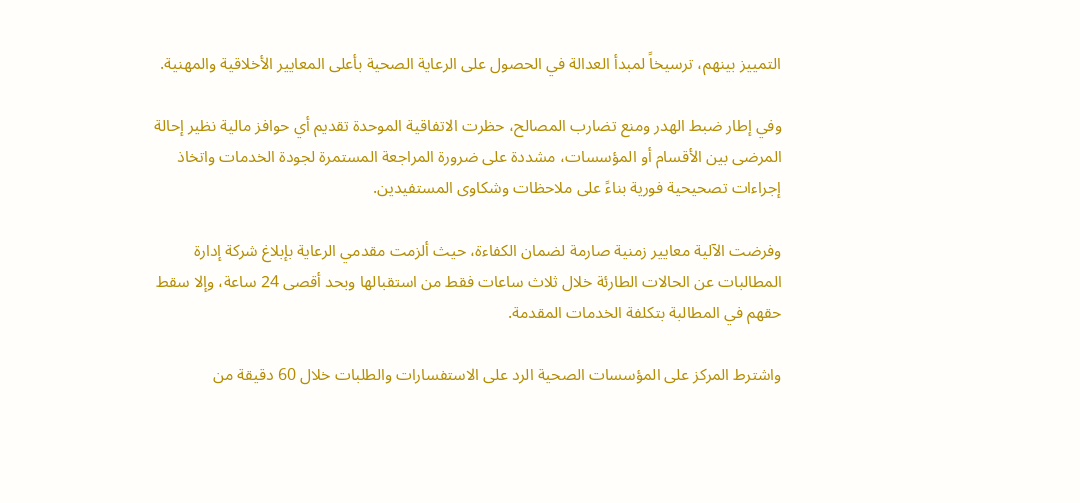التمييز بينهم، ترسيخاً لمبدأ العدالة في الحصول على الرعاية الصحية بأعلى المعايير الأخلاقية والمهنية.

وفي إطار ضبط الهدر ومنع تضارب المصالح، حظرت الاتفاقية الموحدة تقديم أي حوافز مالية نظير إحالة المرضى بين الأقسام أو المؤسسات، مشددة على ضرورة المراجعة المستمرة لجودة الخدمات واتخاذ إجراءات تصحيحية فورية بناءً على ملاحظات وشكاوى المستفيدين.

وفرضت الآلية معايير زمنية صارمة لضمان الكفاءة، حيث ألزمت مقدمي الرعاية بإبلاغ شركة إدارة المطالبات عن الحالات الطارئة خلال ثلاث ساعات فقط من استقبالها وبحد أقصى 24 ساعة، وإلا سقط حقهم في المطالبة بتكلفة الخدمات المقدمة.

واشترط المركز على المؤسسات الصحية الرد على الاستفسارات والطلبات خلال 60 دقيقة من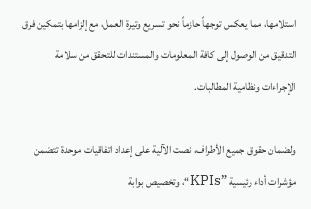استلامها، مما يعكس توجهاً حازماً نحو تسريع وتيرة العمل، مع إلزامها بتمكين فرق التدقيق من الوصول إلى كافة المعلومات والمستندات للتحقق من سلامة الإجراءات ونظامية المطالبات.

ولضمان حقوق جميع الأطراف، نصت الآلية على إعداد اتفاقيات موحدة تتضمن مؤشرات أداء رئيسية ”KPIs“، وتخصيص بوابة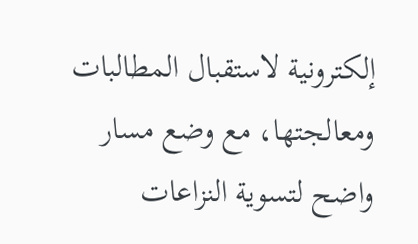إلكترونية لاستقبال المطالبات ومعالجتها، مع وضع مسار واضح لتسوية النزاعات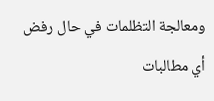ومعالجة التظلمات في حال رفض أي مطالبات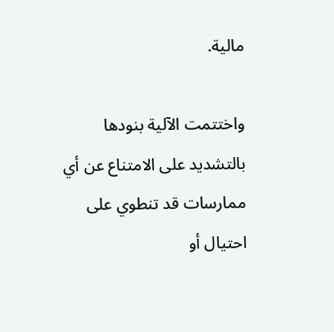مالية.

واختتمت الآلية بنودها بالتشديد على الامتناع عن أي ممارسات قد تنطوي على احتيال أو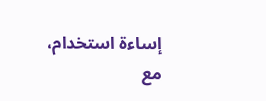إساءة استخدام، مع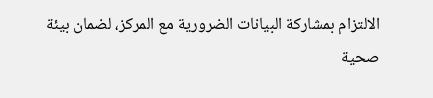الالتزام بمشاركة البيانات الضرورية مع المركز، لضمان بيئة صحية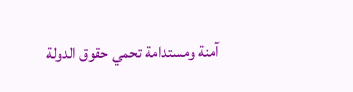آمنة ومستدامة تحمي حقوق الدولة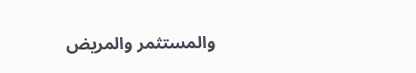والمستثمر والمريض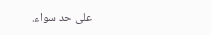على حد سواء.